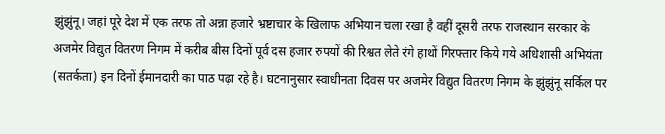झुंझुंनू। जहां पूरे देश में एक तरफ तो अन्ना हजारे भ्रष्टाचार के खिलाफ अभियान चला रखा है वहीं दूसरी तरफ राजस्थान सरकार के अजमेर विद्युत वितरण निगम में करीब बीस दिनों पूर्व दस हजार रुपयों की रिश्वत लेते रंगे हाथों गिरफ्तार किये गये अधिशासी अभियंता (सतर्कता) इन दिनों ईमानदारी का पाठ पढ़ा रहे है। घटनानुसार स्वाधीनता दिवस पर अजमेर विद्युत वितरण निगम के झुंझुंनू सर्किल पर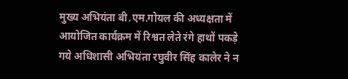मुख्य अभियंता बी.एम.गोयल की अध्यक्षता में आयोजित कार्यक्रम में रिश्वत लेते रंगे हाथों पकड़े गये अधिशासी अभियंता रघुवीर सिंह कालेर ने न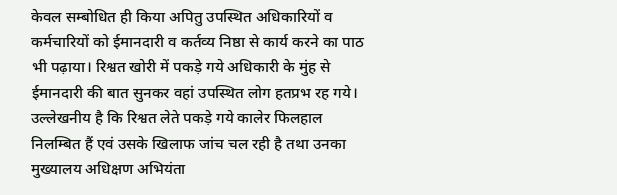केवल सम्बोधित ही किया अपितु उपस्थित अधिकारियों व कर्मचारियों को ईमानदारी व कर्तव्य निष्ठा से कार्य करने का पाठ भी पढ़ाया। रिश्वत खोरी में पकड़े गये अधिकारी के मुंह से ईमानदारी की बात सुनकर वहां उपस्थित लोग हतप्रभ रह गये।
उल्लेखनीय है कि रिश्वत लेते पकड़े गये कालेर फिलहाल निलम्बित हैं एवं उसके खिलाफ जांच चल रही है तथा उनका मुख्यालय अधिक्षण अभियंता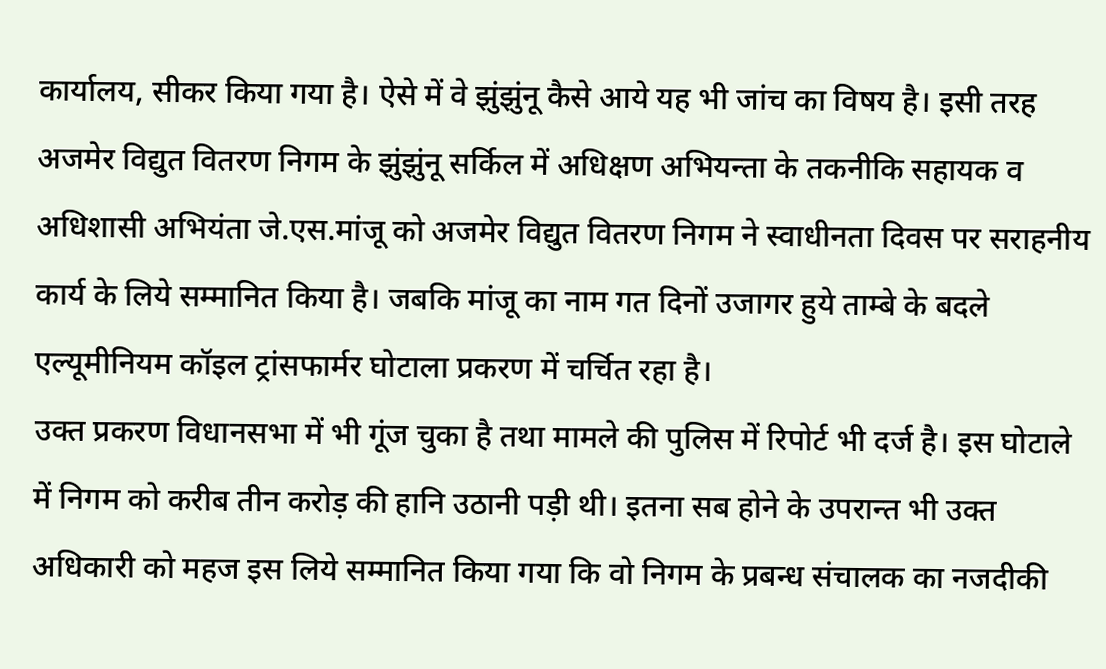कार्यालय, सीकर किया गया है। ऐसे में वे झुंझुंनू कैसे आये यह भी जांच का विषय है। इसी तरह अजमेर विद्युत वितरण निगम के झुंझुंनू सर्किल में अधिक्षण अभियन्ता के तकनीकि सहायक व अधिशासी अभियंता जे.एस.मांजू को अजमेर विद्युत वितरण निगम ने स्वाधीनता दिवस पर सराहनीय कार्य के लिये सम्मानित किया है। जबकि मांजू का नाम गत दिनों उजागर हुये ताम्बे के बदले एल्यूमीनियम कॉइल ट्रांसफार्मर घोटाला प्रकरण में चर्चित रहा है।
उक्त प्रकरण विधानसभा में भी गूंज चुका है तथा मामले की पुलिस में रिपोर्ट भी दर्ज है। इस घोटाले में निगम को करीब तीन करोड़ की हानि उठानी पड़ी थी। इतना सब होने के उपरान्त भी उक्त अधिकारी को महज इस लिये सम्मानित किया गया कि वो निगम के प्रबन्ध संचालक का नजदीकी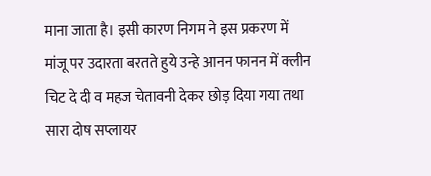माना जाता है। इसी कारण निगम ने इस प्रकरण में मांजू पर उदारता बरतते हुये उन्हे आनन फानन में क्लीन चिट दे दी व महज चेतावनी देकर छोड़ दिया गया तथा सारा दोष सप्लायर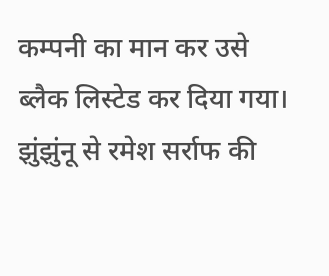कम्पनी का मान कर उसे ब्लैक लिस्टेड कर दिया गया।
झुंझुंनू से रमेश सर्राफ की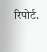रिपोर्ट.